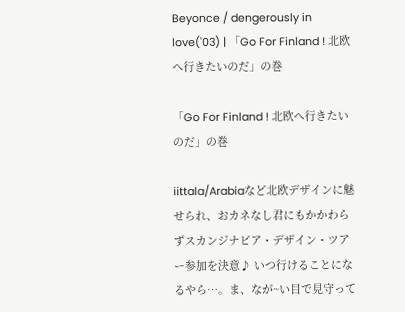Beyonce / dengerously in love('03) | 「Go For Finland ! 北欧へ行きたいのだ」の巻

「Go For Finland ! 北欧へ行きたいのだ」の巻

iittala/Arabiaなど北欧デザインに魅せられ、おカネなし君にもかかわらずスカンジナビア・デザイン・ツアー参加を決意♪ いつ行けることになるやら…。ま、なが~い目で見守って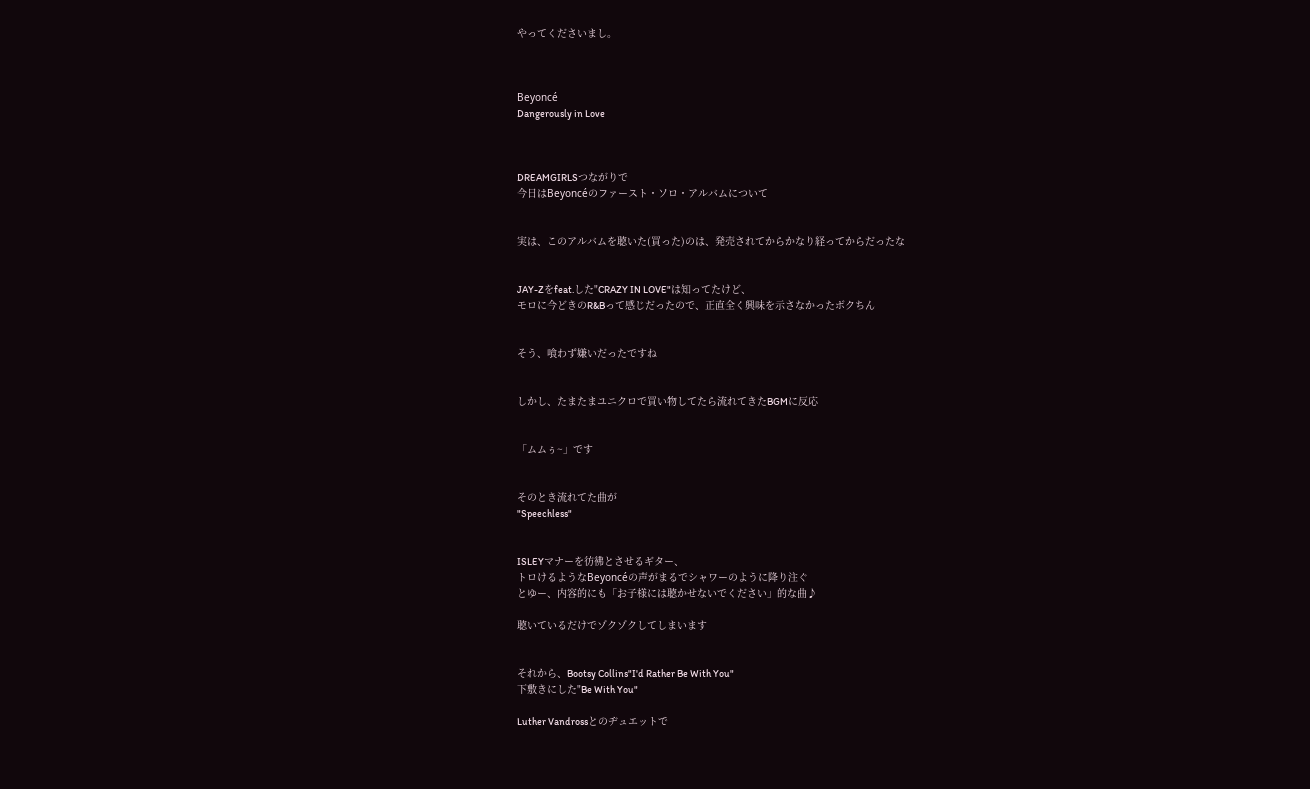やってくださいまし。



Beyoncé
Dangerously in Love



DREAMGIRLSつながりで
今日はBeyoncéのファースト・ソロ・アルバムについて


実は、このアルバムを聴いた(買った)のは、発売されてからかなり経ってからだったな


JAY-Zをfeat.した"CRAZY IN LOVE"は知ってたけど、
モロに今どきのR&Bって感じだったので、正直全く興味を示さなかったボクちん


そう、喰わず嫌いだったですね


しかし、たまたまユニクロで買い物してたら流れてきたBGMに反応


「ムムぅ~」です


そのとき流れてた曲が
"Speechless"


ISLEYマナーを彷彿とさせるギター、
トロけるようなBeyoncéの声がまるでシャワーのように降り注ぐ
とゆー、内容的にも「お子様には聴かせないでください」的な曲♪

聴いているだけでゾクゾクしてしまいます


それから、Bootsy Collins"I'd Rather Be With You"
下敷きにした"Be With You"

Luther Vandrossとのヂュエットで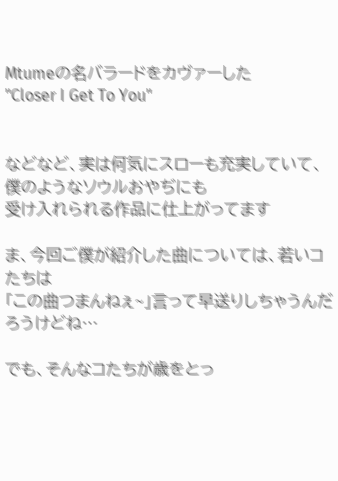Mtumeの名バラードをカヴァーした
"Closer I Get To You"


などなど、実は何気にスローも充実していて、僕のようなソウルおやぢにも
受け入れられる作品に仕上がってます

ま、今回ご僕が紹介した曲については、若いコたちは
「この曲つまんねぇ~」言って早送りしちゃうんだろうけどね…

でも、そんなコたちが歳をとっ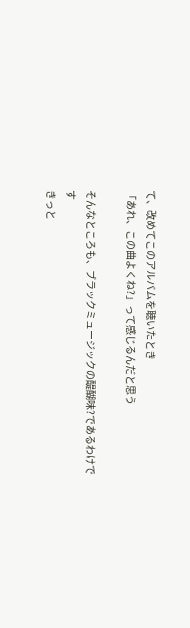て、改めてこのアルバムを聴いたとき
「あれ、この曲よくね?」って感じるんだと思う

そんなところも、ブラックミュージックの醍醐味?であるわけです
きっと